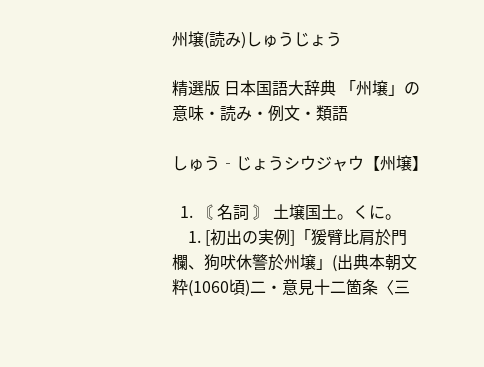州壌(読み)しゅうじょう

精選版 日本国語大辞典 「州壌」の意味・読み・例文・類語

しゅう‐じょうシウジャウ【州壌】

  1. 〘 名詞 〙 土壌国土。くに。
    1. [初出の実例]「猨臂比肩於門欄、狗吠休警於州壌」(出典本朝文粋(1060頃)二・意見十二箇条〈三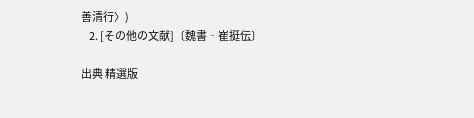善清行〉)
    2. [その他の文献]〔魏書‐崔挺伝〕

出典 精選版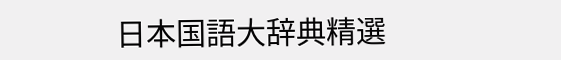日本国語大辞典精選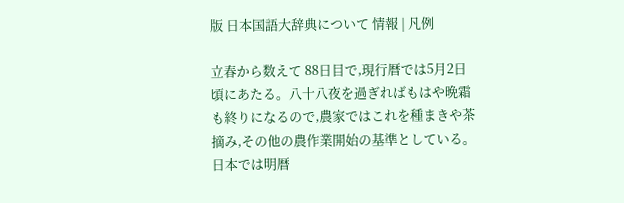版 日本国語大辞典について 情報 | 凡例

立春から数えて 88日目で,現行暦では5月2日頃にあたる。八十八夜を過ぎればもはや晩霜も終りになるので,農家ではこれを種まきや茶摘み,その他の農作業開始の基準としている。日本では明暦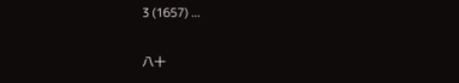3 (1657) ...

八十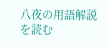八夜の用語解説を読む